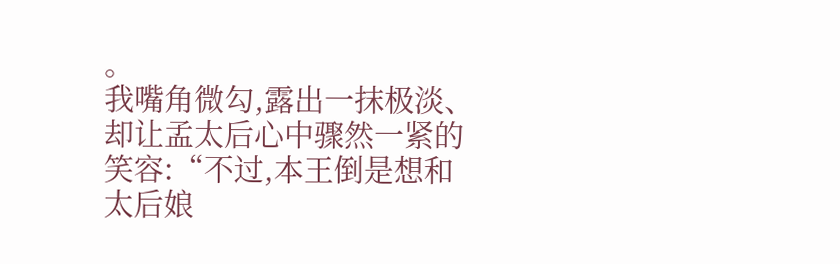。
我嘴角微勾,露出一抹极淡、却让孟太后心中骤然一紧的笑容:“不过,本王倒是想和太后娘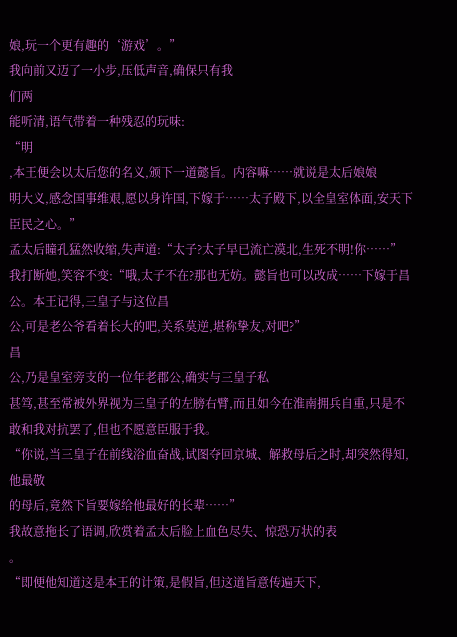娘,玩一个更有趣的‘游戏’。”
我向前又迈了一小步,压低声音,确保只有我
们两
能听清,语气带着一种残忍的玩味:
“明
,本王便会以太后您的名义,颁下一道懿旨。内容嘛……就说是太后娘娘
明大义,感念国事维艰,愿以身许国,下嫁于……太子殿下,以全皇室体面,安天下臣民之心。”
孟太后瞳孔猛然收缩,失声道:“太子?太子早已流亡漠北,生死不明!你……”
我打断她,笑容不变:“哦,太子不在?那也无妨。懿旨也可以改成……下嫁于昌
公。本王记得,三皇子与这位昌
公,可是老公爷看着长大的吧,关系莫逆,堪称挚友,对吧?”
昌
公,乃是皇室旁支的一位年老郡公,确实与三皇子私
甚笃,甚至常被外界视为三皇子的左膀右臂,而且如今在淮南拥兵自重,只是不敢和我对抗罢了,但也不愿意臣服于我。
“你说,当三皇子在前线浴血奋战,试图夺回京城、解救母后之时,却突然得知,他最敬
的母后,竟然下旨要嫁给他最好的长辈……”
我故意拖长了语调,欣赏着孟太后脸上血色尽失、惊恐万状的表
。
“即便他知道这是本王的计策,是假旨,但这道旨意传遍天下,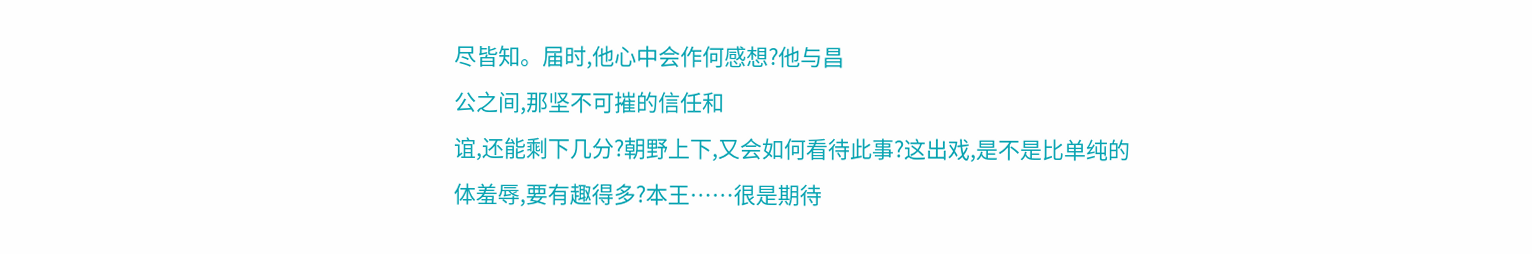尽皆知。届时,他心中会作何感想?他与昌
公之间,那坚不可摧的信任和
谊,还能剩下几分?朝野上下,又会如何看待此事?这出戏,是不是比单纯的
体羞辱,要有趣得多?本王……很是期待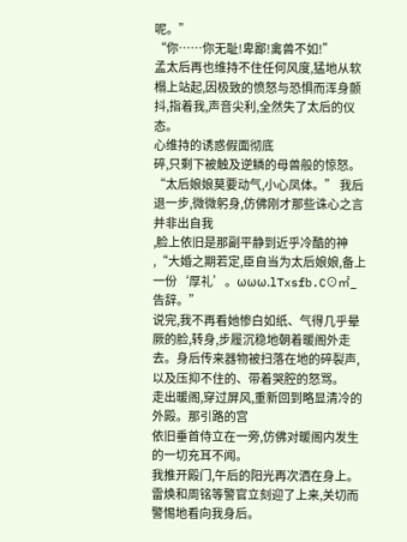呢。”
“你……你无耻!卑鄙!禽兽不如!”
孟太后再也维持不住任何风度,猛地从软榻上站起,因极致的愤怒与恐惧而浑身颤抖,指着我,声音尖利,全然失了太后的仪态。
心维持的诱惑假面彻底
碎,只剩下被触及逆鳞的母兽般的惊怒。
“太后娘娘莫要动气,小心凤体。” 我后退一步,微微躬身,仿佛刚才那些诛心之言并非出自我
,脸上依旧是那副平静到近乎冷酷的神
,“大婚之期若定,臣自当为太后娘娘,备上一份‘厚礼’。ωωω.lTxsfb.C⊙㎡_告辞。”
说完,我不再看她惨白如纸、气得几乎晕厥的脸,转身,步履沉稳地朝着暖阁外走去。身后传来器物被扫落在地的碎裂声,以及压抑不住的、带着哭腔的怒骂。
走出暖阁,穿过屏风,重新回到略显清冷的外殿。那引路的宫
依旧垂首侍立在一旁,仿佛对暖阁内发生的一切充耳不闻。
我推开殿门,午后的阳光再次洒在身上。雷焕和周铭等警官立刻迎了上来,关切而警惕地看向我身后。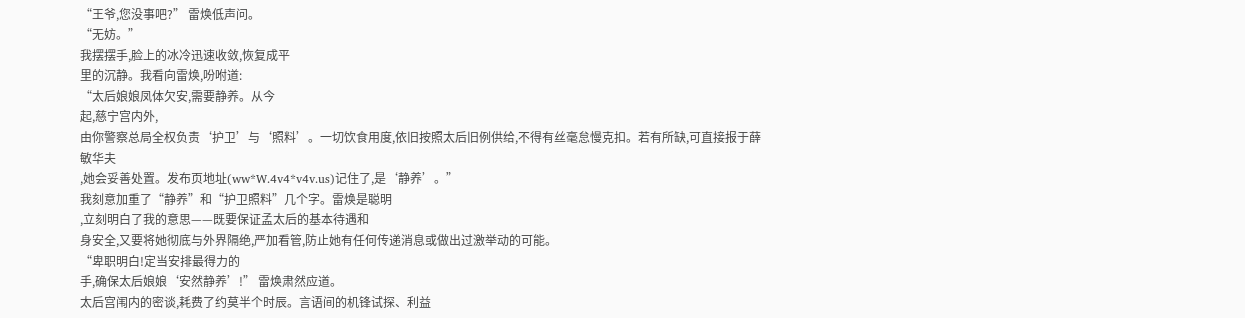“王爷,您没事吧?” 雷焕低声问。
“无妨。”
我摆摆手,脸上的冰冷迅速收敛,恢复成平
里的沉静。我看向雷焕,吩咐道:
“太后娘娘凤体欠安,需要静养。从今
起,慈宁宫内外,
由你警察总局全权负责‘护卫’与‘照料’。一切饮食用度,依旧按照太后旧例供给,不得有丝毫怠慢克扣。若有所缺,可直接报于薛敏华夫
,她会妥善处置。发布页地址(ww*W.4v4*v4v.us)记住了,是‘静养’。”
我刻意加重了“静养”和“护卫照料”几个字。雷焕是聪明
,立刻明白了我的意思——既要保证孟太后的基本待遇和
身安全,又要将她彻底与外界隔绝,严加看管,防止她有任何传递消息或做出过激举动的可能。
“卑职明白!定当安排最得力的
手,确保太后娘娘‘安然静养’!” 雷焕肃然应道。
太后宫闱内的密谈,耗费了约莫半个时辰。言语间的机锋试探、利益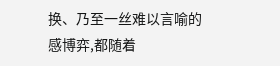换、乃至一丝难以言喻的
感博弈,都随着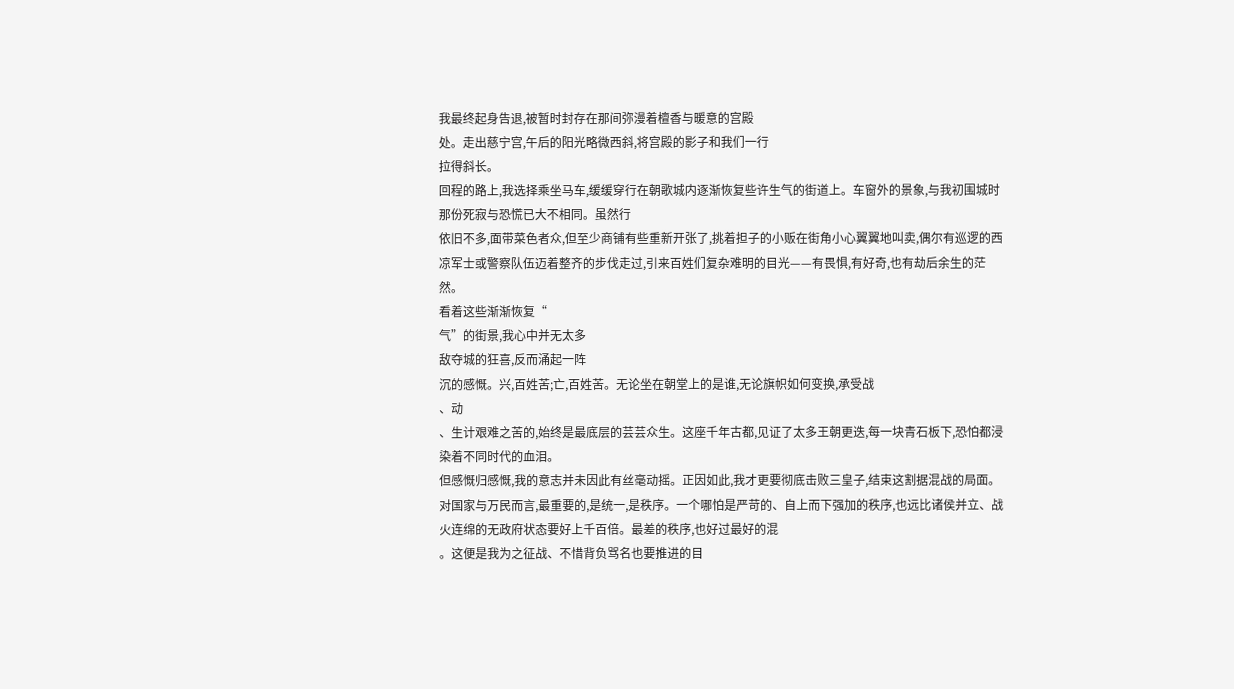我最终起身告退,被暂时封存在那间弥漫着檀香与暖意的宫殿
处。走出慈宁宫,午后的阳光略微西斜,将宫殿的影子和我们一行
拉得斜长。
回程的路上,我选择乘坐马车,缓缓穿行在朝歌城内逐渐恢复些许生气的街道上。车窗外的景象,与我初围城时那份死寂与恐慌已大不相同。虽然行
依旧不多,面带菜色者众,但至少商铺有些重新开张了,挑着担子的小贩在街角小心翼翼地叫卖,偶尔有巡逻的西凉军士或警察队伍迈着整齐的步伐走过,引来百姓们复杂难明的目光——有畏惧,有好奇,也有劫后余生的茫然。
看着这些渐渐恢复“
气”的街景,我心中并无太多
敌夺城的狂喜,反而涌起一阵
沉的感慨。兴,百姓苦;亡,百姓苦。无论坐在朝堂上的是谁,无论旗帜如何变换,承受战
、动
、生计艰难之苦的,始终是最底层的芸芸众生。这座千年古都,见证了太多王朝更迭,每一块青石板下,恐怕都浸染着不同时代的血泪。
但感慨归感慨,我的意志并未因此有丝毫动摇。正因如此,我才更要彻底击败三皇子,结束这割据混战的局面。对国家与万民而言,最重要的,是统一,是秩序。一个哪怕是严苛的、自上而下强加的秩序,也远比诸侯并立、战火连绵的无政府状态要好上千百倍。最差的秩序,也好过最好的混
。这便是我为之征战、不惜背负骂名也要推进的目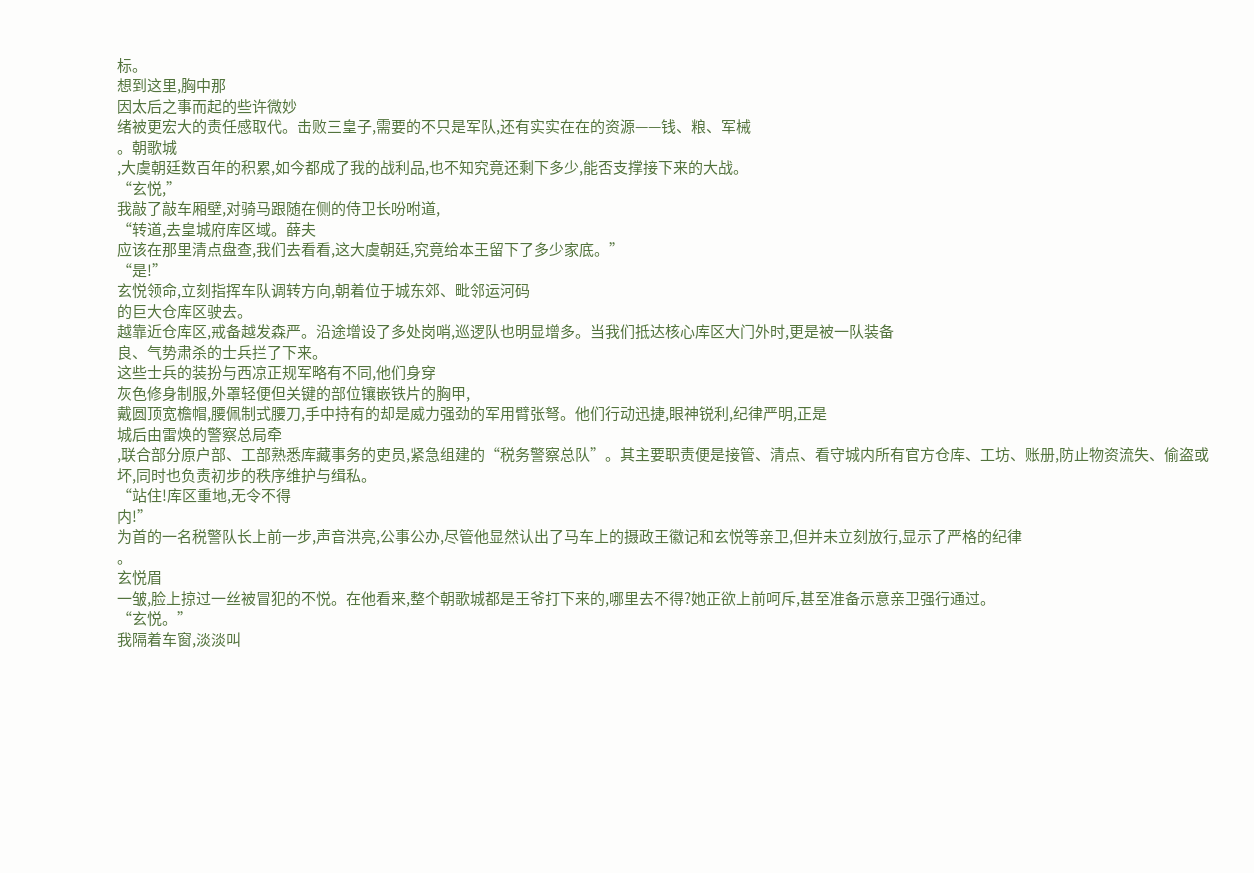标。
想到这里,胸中那
因太后之事而起的些许微妙
绪被更宏大的责任感取代。击败三皇子,需要的不只是军队,还有实实在在的资源——钱、粮、军械
。朝歌城
,大虞朝廷数百年的积累,如今都成了我的战利品,也不知究竟还剩下多少,能否支撑接下来的大战。
“玄悦,”
我敲了敲车厢壁,对骑马跟随在侧的侍卫长吩咐道,
“转道,去皇城府库区域。薛夫
应该在那里清点盘查,我们去看看,这大虞朝廷,究竟给本王留下了多少家底。”
“是!”
玄悦领命,立刻指挥车队调转方向,朝着位于城东郊、毗邻运河码
的巨大仓库区驶去。
越靠近仓库区,戒备越发森严。沿途增设了多处岗哨,巡逻队也明显增多。当我们抵达核心库区大门外时,更是被一队装备
良、气势肃杀的士兵拦了下来。
这些士兵的装扮与西凉正规军略有不同,他们身穿
灰色修身制服,外罩轻便但关键的部位镶嵌铁片的胸甲,
戴圆顶宽檐帽,腰佩制式腰刀,手中持有的却是威力强劲的军用臂张弩。他们行动迅捷,眼神锐利,纪律严明,正是
城后由雷焕的警察总局牵
,联合部分原户部、工部熟悉库藏事务的吏员,紧急组建的“税务警察总队”。其主要职责便是接管、清点、看守城内所有官方仓库、工坊、账册,防止物资流失、偷盗或
坏,同时也负责初步的秩序维护与缉私。
“站住!库区重地,无令不得
内!”
为首的一名税警队长上前一步,声音洪亮,公事公办,尽管他显然认出了马车上的摄政王徽记和玄悦等亲卫,但并未立刻放行,显示了严格的纪律
。
玄悦眉
一皱,脸上掠过一丝被冒犯的不悦。在他看来,整个朝歌城都是王爷打下来的,哪里去不得?她正欲上前呵斥,甚至准备示意亲卫强行通过。
“玄悦。”
我隔着车窗,淡淡叫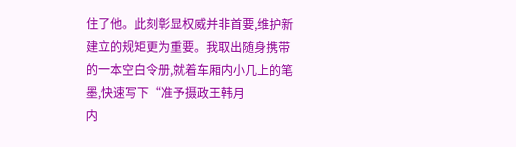住了他。此刻彰显权威并非首要,维护新建立的规矩更为重要。我取出随身携带的一本空白令册,就着车厢内小几上的笔墨,快速写下“准予摄政王韩月
内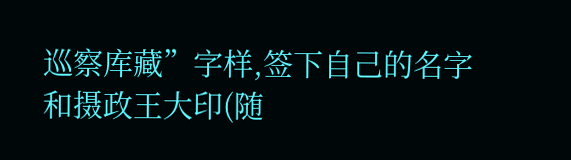巡察库藏”字样,签下自己的名字和摄政王大印(随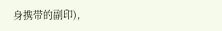身携带的副印),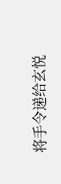将手令递给玄悦